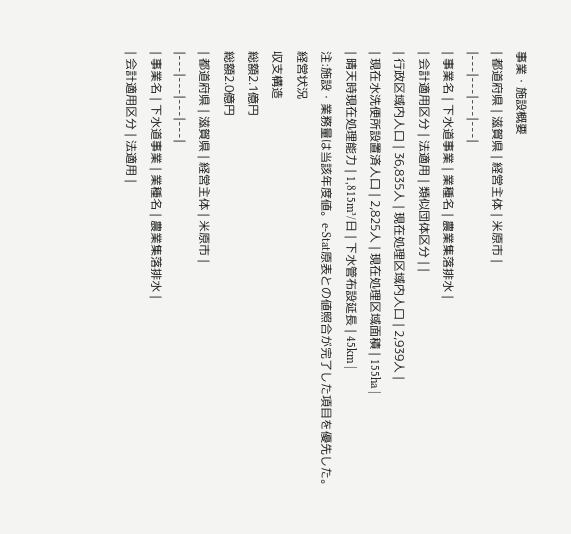事業・施設概要
| 都道府県 | 滋賀県 | 経営主体 | 米原市 |
|---|---|---|---|
| 事業名 | 下水道事業 | 業種名 | 農業集落排水 |
| 会計適用区分 | 法適用 | 類似団体区分 | |
| 行政区域内人口 | 36,835人 | 現在処理区域内人口 | 2,939人 |
| 現在水洗便所設置済人口 | 2,825人 | 現在処理区域面積 | 155ha |
| 晴天時現在処理能力 | 1,815m³/日 | 下水管布設延長 | 45km |
注:施設・業務量は当該年度値。e-Stat原表との値照合が完了した項目を優先した。
経営状況
収支構造
総額2.1億円
総額2.0億円
| 都道府県 | 滋賀県 | 経営主体 | 米原市 |
|---|---|---|---|
| 事業名 | 下水道事業 | 業種名 | 農業集落排水 |
| 会計適用区分 | 法適用 |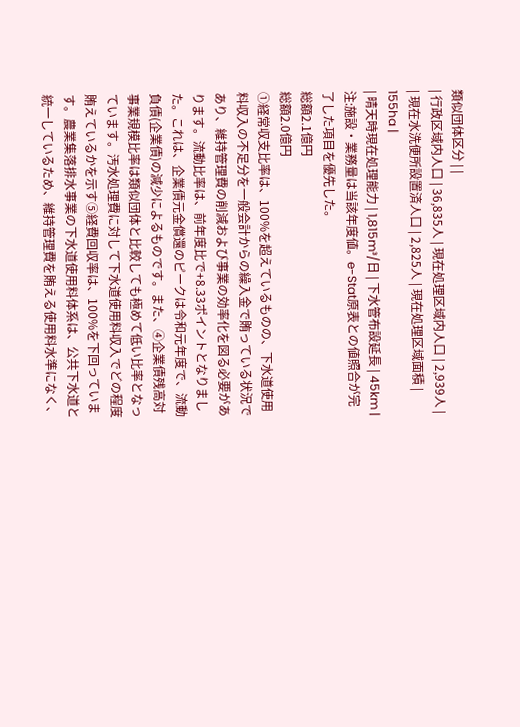類似団体区分 | |
| 行政区域内人口 | 36,835人 | 現在処理区域内人口 | 2,939人 |
| 現在水洗便所設置済人口 | 2,825人 | 現在処理区域面積 | 155ha |
| 晴天時現在処理能力 | 1,815m³/日 | 下水管布設延長 | 45km |
注:施設・業務量は当該年度値。e-Stat原表との値照合が完了した項目を優先した。
総額2.1億円
総額2.0億円
①経常収支比率は、100%を超えているものの、下水道使用料収入の不足分を一般会計からの繰入金で賄っている状況であり、維持管理費の削減および事業の効率化を図る必要があります。流動比率は、前年度比で+8.33ポイントとなりました。これは、企業債元金償還のピークは令和元年度で、流動負債(企業債)の減少によるものです。また、④企業債残高対事業規模比率は類似団体と比較しても極めて低い比率となっています。汚水処理費に対して下水道使用料収入でどの程度賄えているかを示す⑤経費回収率は、100%を下回っています。農業集落排水事業の下水道使用料体系は、公共下水道と統一しているため、維持管理費を賄える使用料水準になく、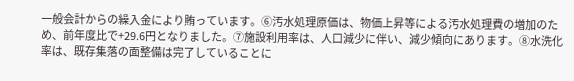一般会計からの繰入金により賄っています。⑥汚水処理原価は、物価上昇等による汚水処理費の増加のため、前年度比で+29.6円となりました。⑦施設利用率は、人口減少に伴い、減少傾向にあります。⑧水洗化率は、既存集落の面整備は完了していることに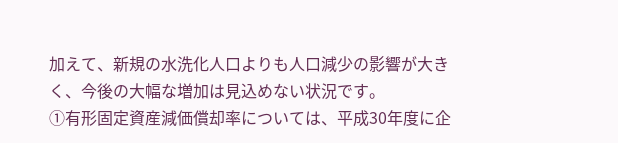加えて、新規の水洗化人口よりも人口減少の影響が大きく、今後の大幅な増加は見込めない状況です。
①有形固定資産減価償却率については、平成30年度に企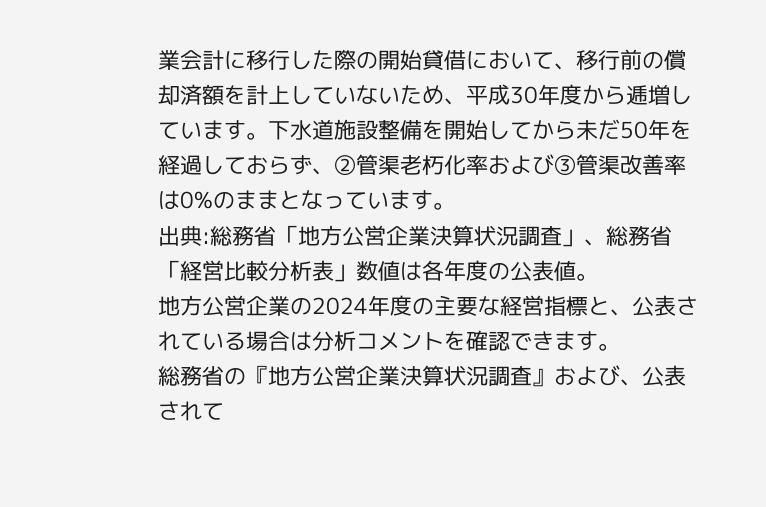業会計に移行した際の開始貸借において、移行前の償却済額を計上していないため、平成30年度から逓増しています。下水道施設整備を開始してから未だ50年を経過しておらず、➁管渠老朽化率および③管渠改善率は0%のままとなっています。
出典:総務省「地方公営企業決算状況調査」、総務省「経営比較分析表」数値は各年度の公表値。
地方公営企業の2024年度の主要な経営指標と、公表されている場合は分析コメントを確認できます。
総務省の『地方公営企業決算状況調査』および、公表されて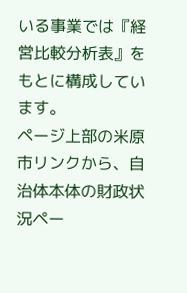いる事業では『経営比較分析表』をもとに構成しています。
ページ上部の米原市リンクから、自治体本体の財政状況ペー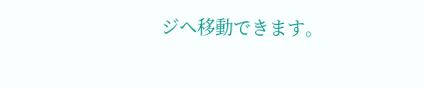ジへ移動できます。